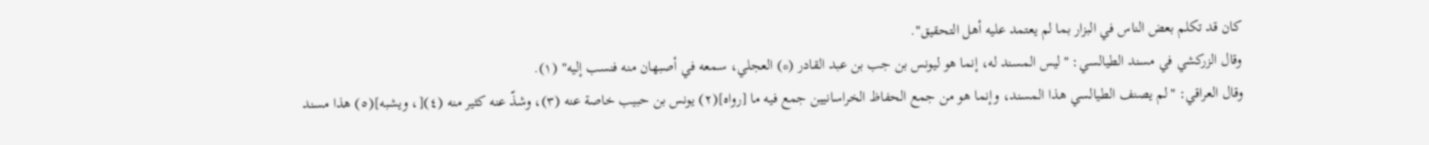كان قد تكلم بعض الناس في البزار بما لم يعتمد عليه أهل التحقيق".
وقال الزركشي في مسند الطيالسي: "ليس المسند له، إنما هو ليونس بن جب بن عبد القادر (*) العجلي، سمعه في أصبهان منه فنسب إليه" (١).
وقال العراقي: "لم يصنف الطيالسي هذا المسند، وإنما هو من جمع الحفاظ الخراسانيين جمع فيه ما [رواه](٢) يونس بن حبيب خاصة عنه (٣)، وشذّ عنه كثير منه (٤)[، ويشبه](٥) هذا مسند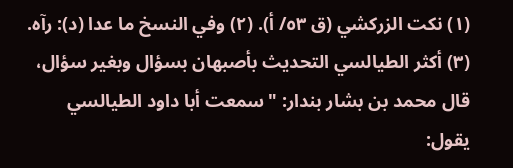(١) نكت الزركشي (ق ٥٣/ أ). (٢) وفي النسخ ما عدا (د): رآه. (٣) أكثر الطيالسي التحديث بأصبهان بسؤال وبغير سؤال، قال محمد بن بشار بندار: "سمعت أبا داود الطيالسي يقول: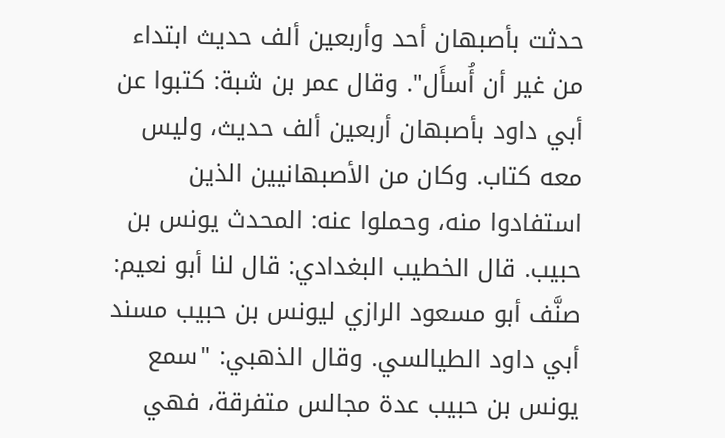حدثت بأصبهان أحد وأربعين ألف حديث ابتداء من غير أن أُسأَل". وقال عمر بن شبة: كتبوا عن أبي داود بأصبهان أربعين ألف حديث، وليس معه كتاب. وكان من الأصبهانيين الذين استفادوا منه، وحملوا عنه: المحدث يونس بن حبيب. قال الخطيب البغدادي: قال لنا أبو نعيم: صنَّف أبو مسعود الرازي ليونس بن حبيب مسند أبي داود الطيالسي. وقال الذهبي: "سمع يونس بن حبيب عدة مجالس متفرقة، فهي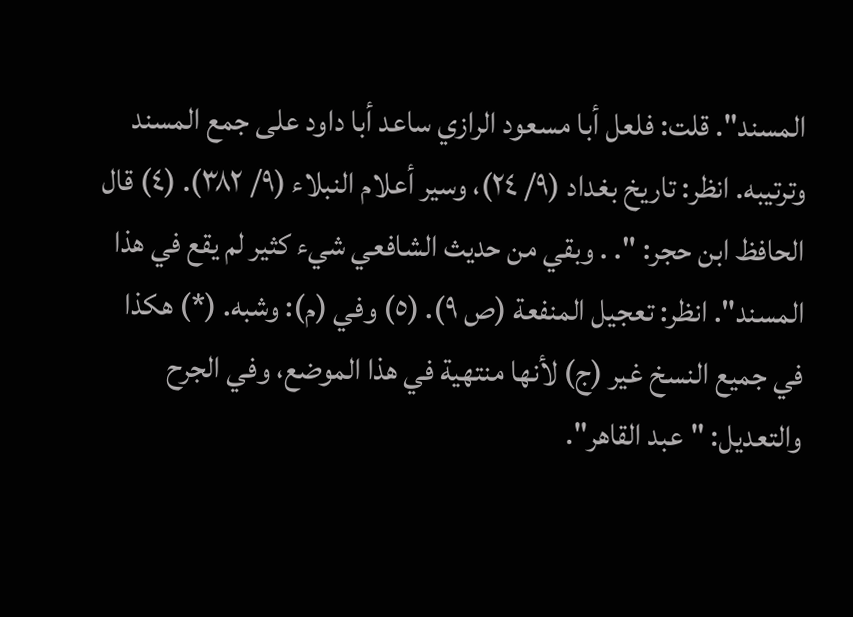المسند". قلت: فلعل أبا مسعود الرازي ساعد أبا داود على جمع المسند وترتيبه. انظر: تاريخ بغداد (٩/ ٢٤)، وسير أعلام النبلاء (٩/ ٣٨٢). (٤) قال الحافظ ابن حجر: ". . وبقي من حديث الشافعي شيء كثير لم يقع في هذا المسند". انظر: تعجيل المنفعة (ص ٩). (٥) وفي (م): وشبه. (*) هكذا في جميع النسخ غير (ج) لأنها منتهية في هذا الموضع، وفي الجرح والتعديل: "عبد القاهر".